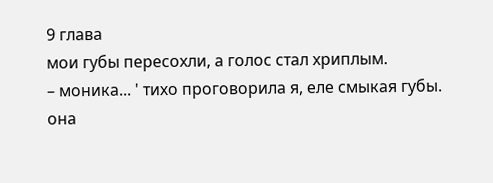9 глава
мои губы пересохли, а голос стал хриплым.
– моника... ' тихо проговорила я, еле смыкая губы.
она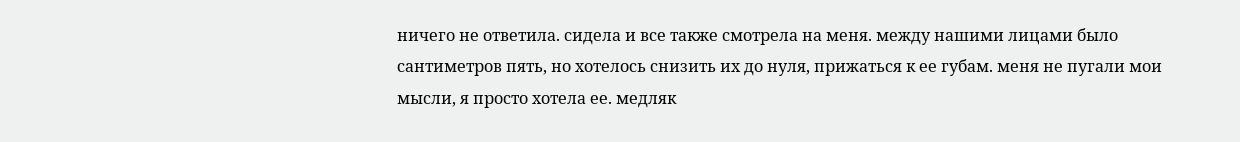ничего не ответила. сидела и все также смотрела на меня. между нашими лицами было сантиметров пять, но хотелось снизить их до нуля, прижаться к ее губам. меня не пугали мои мысли, я просто хотела ее. медляк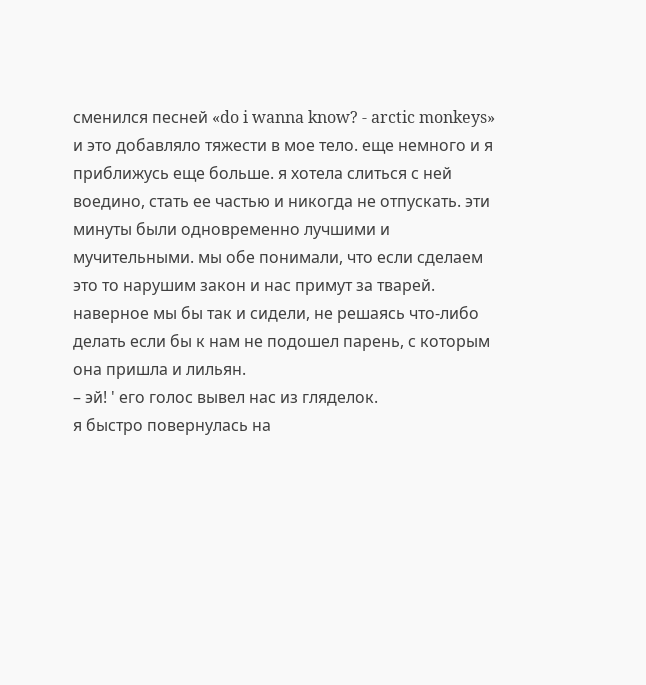сменился песней «do i wanna know? - arctic monkeys» и это добавляло тяжести в мое тело. еще немного и я приближусь еще больше. я хотела слиться с ней воедино, стать ее частью и никогда не отпускать. эти минуты были одновременно лучшими и мучительными. мы обе понимали, что если сделаем это то нарушим закон и нас примут за тварей.
наверное мы бы так и сидели, не решаясь что-либо делать если бы к нам не подошел парень, с которым она пришла и лильян.
– эй! ' его голос вывел нас из гляделок.
я быстро повернулась на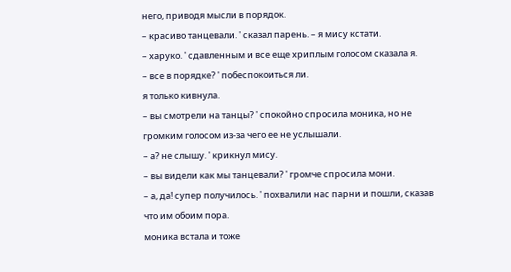него, приводя мысли в порядок.
– красиво танцевали. ' сказал парень. – я мису кстати.
– харуко. ' сдавленным и все еще хриплым голосом сказала я.
– все в порядке? ' побеспокоиться ли.
я только кивнула.
– вы смотрели на танцы? ' спокойно спросила моника, но не громким голосом из-за чего ее не услышали.
– а? не слышу. ' крикнул мису.
– вы видели как мы танцевали? ' громче спросила мони.
– а, да! супер получилось. ' похвалили нас парни и пошли, сказав что им обоим пора.
моника встала и тоже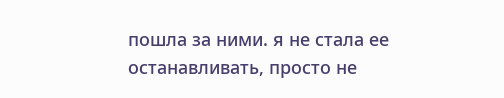пошла за ними. я не стала ее останавливать, просто не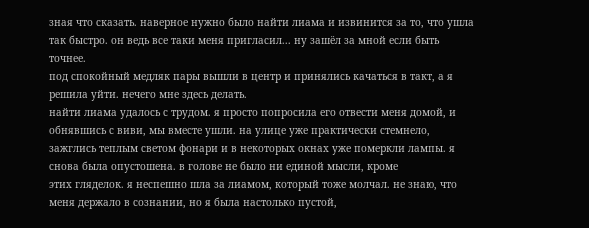зная что сказать. наверное нужно было найти лиама и извинится за то, что ушла так быстро. он ведь все таки меня пригласил... ну зашёл за мной если быть точнее.
под спокойный медляк пары вышли в центр и принялись качаться в такт, а я решила уйти. нечего мне здесь делать.
найти лиама удалось с трудом. я просто попросила его отвести меня домой, и обнявшись с виви, мы вместе ушли. на улице уже практически стемнело, зажглись теплым светом фонари и в некоторых окнах уже померкли лампы. я снова была опустошена. в голове не было ни единой мысли, кроме
этих гляделок. я неспешно шла за лиамом, который тоже молчал. не знаю, что меня держало в сознании, но я была настолько пустой,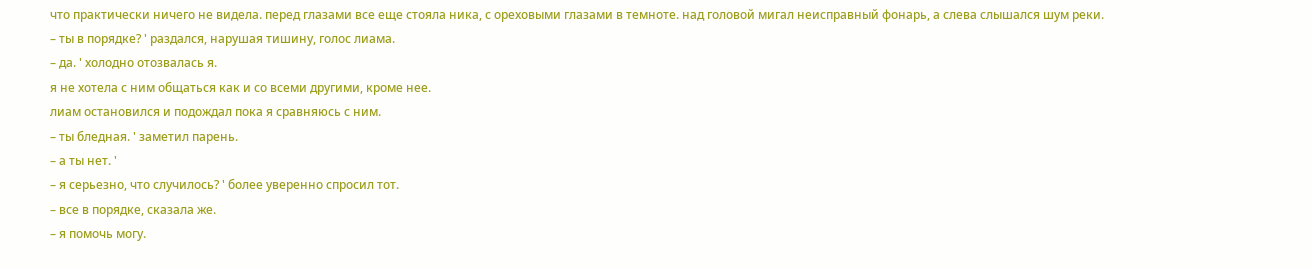что практически ничего не видела. перед глазами все еще стояла ника, с ореховыми глазами в темноте. над головой мигал неисправный фонарь, а слева слышался шум реки.
– ты в порядке? ' раздался, нарушая тишину, голос лиама.
– да. ' холодно отозвалась я.
я не хотела с ним общаться как и со всеми другими, кроме нее.
лиам остановился и подождал пока я сравняюсь с ним.
– ты бледная. ' заметил парень.
– а ты нет. '
– я серьезно, что случилось? ' более уверенно спросил тот.
– все в порядке, сказала же.
– я помочь могу.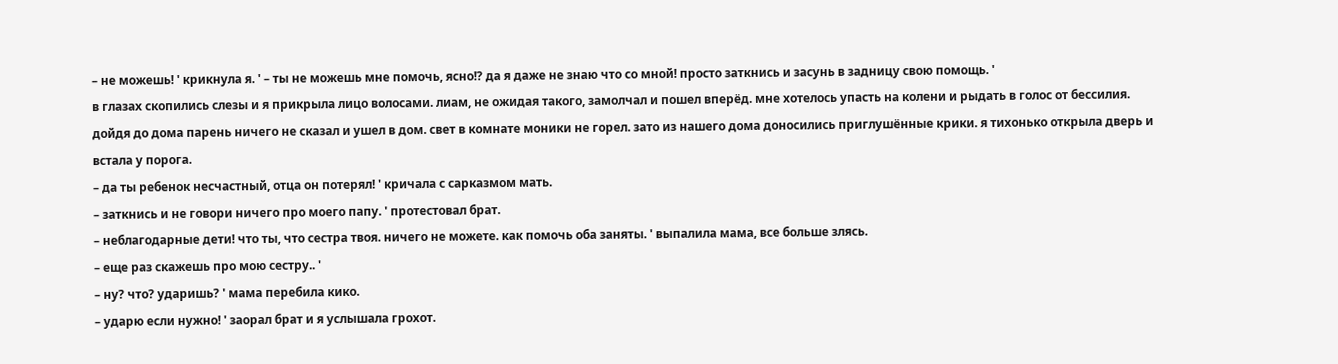– не можешь! ' крикнула я. ' – ты не можешь мне помочь, ясно!? да я даже не знаю что со мной! просто заткнись и засунь в задницу свою помощь. '
в глазах скопились слезы и я прикрыла лицо волосами. лиам, не ожидая такого, замолчал и пошел вперёд. мне хотелось упасть на колени и рыдать в голос от бессилия.
дойдя до дома парень ничего не сказал и ушел в дом. свет в комнате моники не горел. зато из нашего дома доносились приглушённые крики. я тихонько открыла дверь и встала у порога.
– да ты ребенок несчастный, отца он потерял! ' кричала с сарказмом мать.
– заткнись и не говори ничего про моего папу. ' протестовал брат.
– неблагодарные дети! что ты, что сестра твоя. ничего не можете. как помочь оба заняты. ' выпалила мама, все больше злясь.
– еще раз скажешь про мою сестру.. '
– ну? что? ударишь? ' мама перебила кико.
– ударю если нужно! ' заорал брат и я услышала грохот.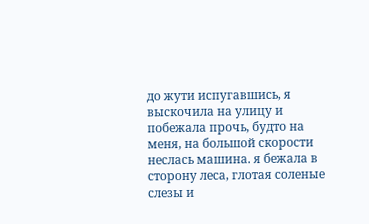до жути испугавшись, я выскочила на улицу и побежала прочь, будто на меня, на большой скорости неслась машина. я бежала в сторону леса, глотая соленые слезы и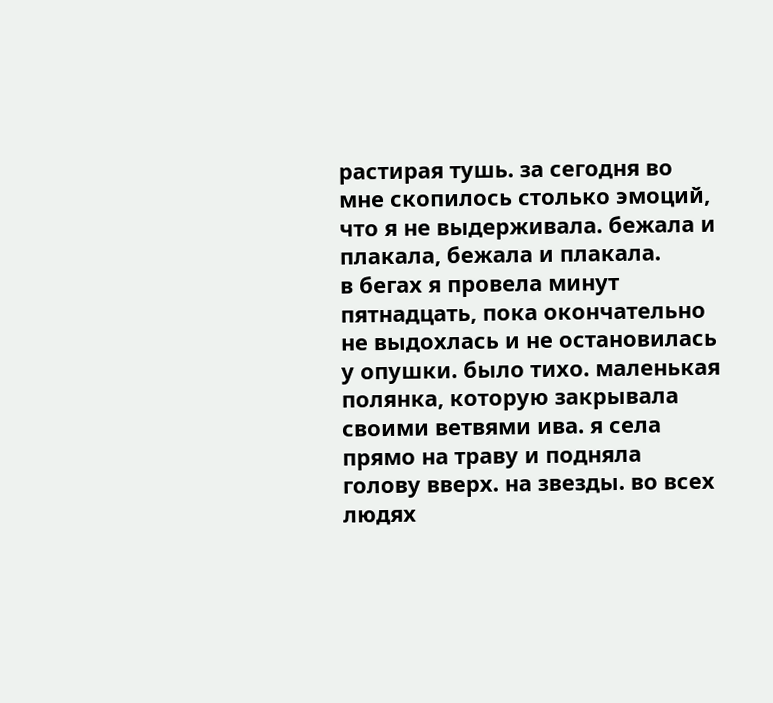растирая тушь. за сегодня во мне скопилось столько эмоций, что я не выдерживала. бежала и плакала, бежала и плакала.
в бегах я провела минут пятнадцать, пока окончательно не выдохлась и не остановилась у опушки. было тихо. маленькая полянка, которую закрывала своими ветвями ива. я села прямо на траву и подняла голову вверх. на звезды. во всех людях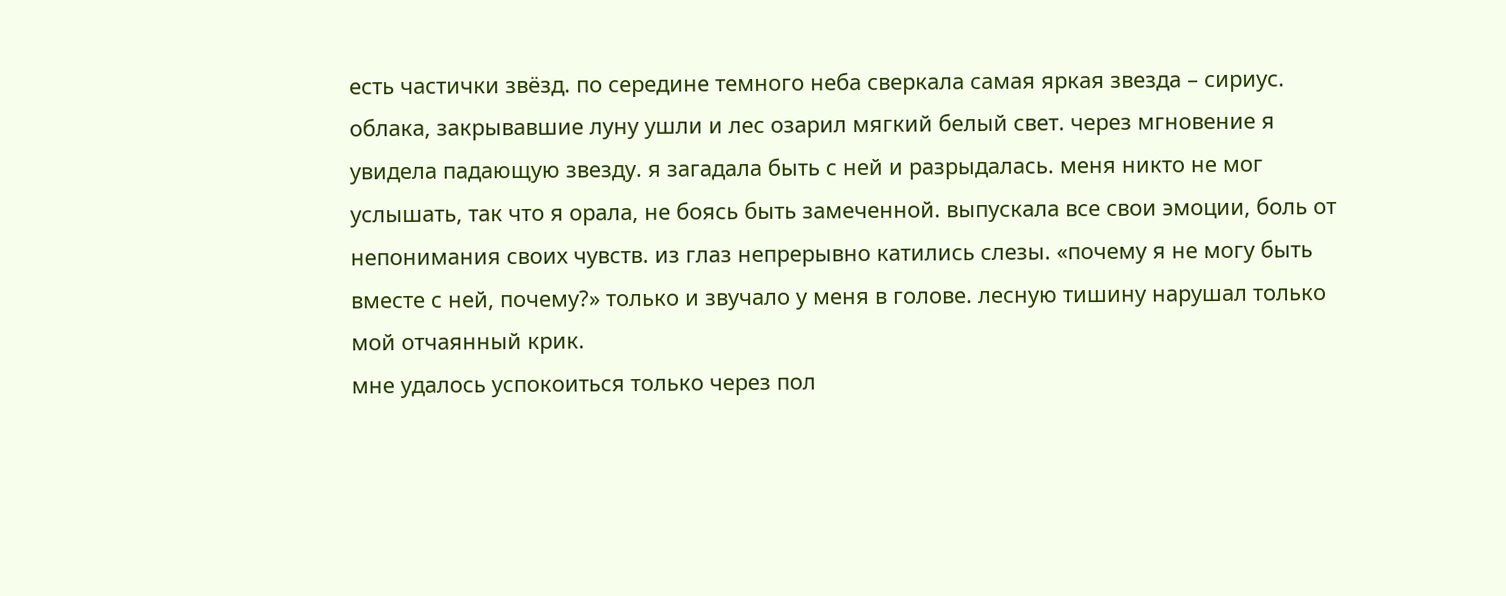есть частички звёзд. по середине темного неба сверкала самая яркая звезда – сириус. облака, закрывавшие луну ушли и лес озарил мягкий белый свет. через мгновение я увидела падающую звезду. я загадала быть с ней и разрыдалась. меня никто не мог услышать, так что я орала, не боясь быть замеченной. выпускала все свои эмоции, боль от непонимания своих чувств. из глаз непрерывно катились слезы. «почему я не могу быть вместе с ней, почему?» только и звучало у меня в голове. лесную тишину нарушал только мой отчаянный крик.
мне удалось успокоиться только через пол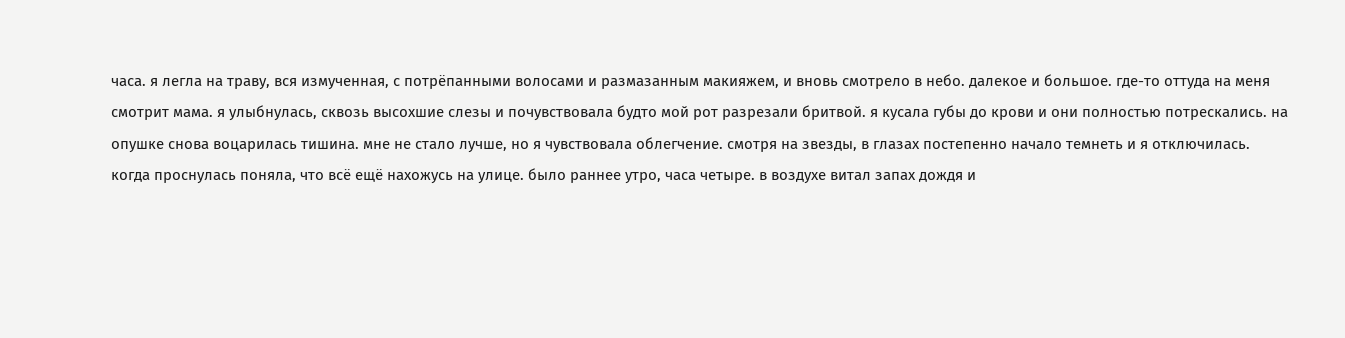часа. я легла на траву, вся измученная, с потрёпанными волосами и размазанным макияжем, и вновь смотрело в небо. далекое и большое. где-то оттуда на меня смотрит мама. я улыбнулась, сквозь высохшие слезы и почувствовала будто мой рот разрезали бритвой. я кусала губы до крови и они полностью потрескались. на опушке снова воцарилась тишина. мне не стало лучше, но я чувствовала облегчение. смотря на звезды, в глазах постепенно начало темнеть и я отключилась.
когда проснулась поняла, что всё ещё нахожусь на улице. было раннее утро, часа четыре. в воздухе витал запах дождя и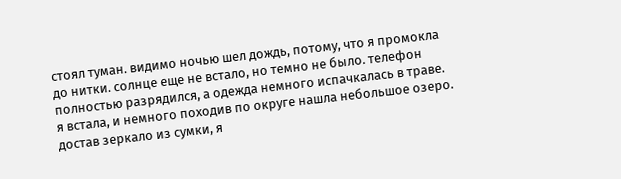стоял туман. видимо ночью шел дождь, потому, что я промокла до нитки. солнце еще не встало, но темно не было. телефон полностью разрядился, а одежда немного испачкалась в траве. я встала, и немного походив по округе нашла небольшое озеро. достав зеркало из сумки, я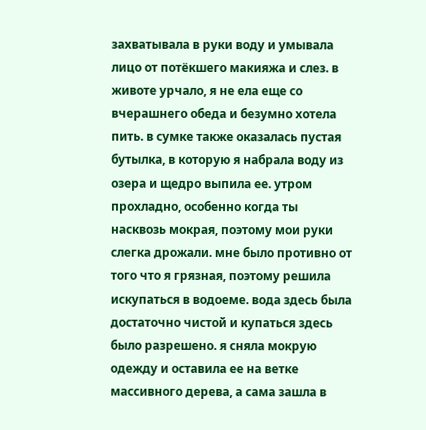захватывала в руки воду и умывала лицо от потёкшего макияжа и слез. в животе урчало, я не ела еще со вчерашнего обеда и безумно хотела пить. в сумке также оказалась пустая бутылка, в которую я набрала воду из озера и щедро выпила ее. утром прохладно, особенно когда ты насквозь мокрая, поэтому мои руки слегка дрожали. мне было противно от того что я грязная, поэтому решила искупаться в водоеме. вода здесь была достаточно чистой и купаться здесь было разрешено. я сняла мокрую одежду и оставила ее на ветке массивного дерева, а сама зашла в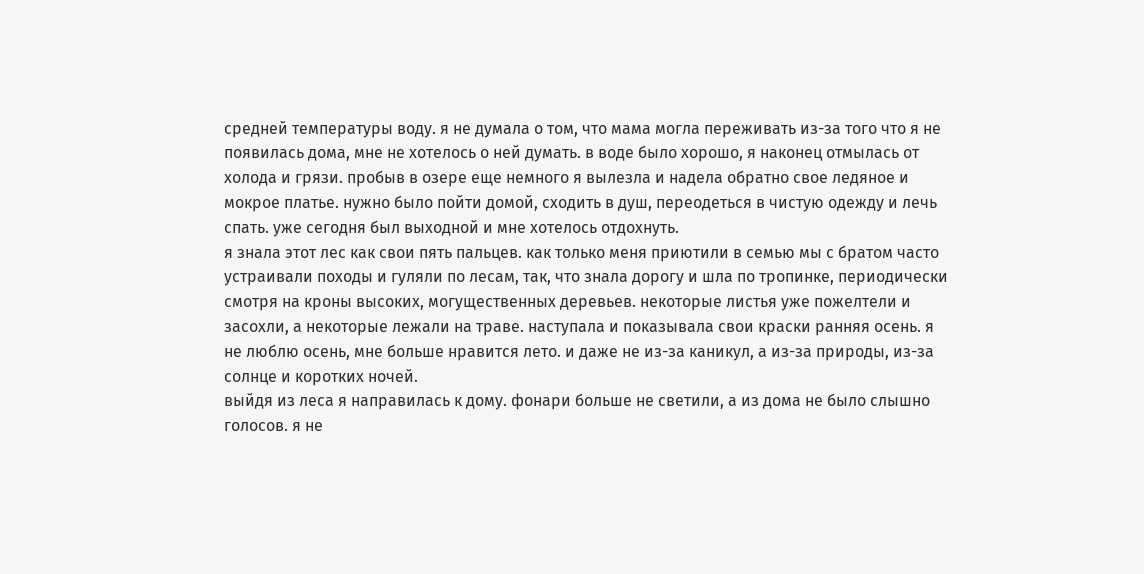средней температуры воду. я не думала о том, что мама могла переживать из-за того что я не появилась дома, мне не хотелось о ней думать. в воде было хорошо, я наконец отмылась от холода и грязи. пробыв в озере еще немного я вылезла и надела обратно свое ледяное и мокрое платье. нужно было пойти домой, сходить в душ, переодеться в чистую одежду и лечь спать. уже сегодня был выходной и мне хотелось отдохнуть.
я знала этот лес как свои пять пальцев. как только меня приютили в семью мы с братом часто устраивали походы и гуляли по лесам, так, что знала дорогу и шла по тропинке, периодически смотря на кроны высоких, могущественных деревьев. некоторые листья уже пожелтели и засохли, а некоторые лежали на траве. наступала и показывала свои краски ранняя осень. я не люблю осень, мне больше нравится лето. и даже не из-за каникул, а из-за природы, из-за солнце и коротких ночей.
выйдя из леса я направилась к дому. фонари больше не светили, а из дома не было слышно голосов. я не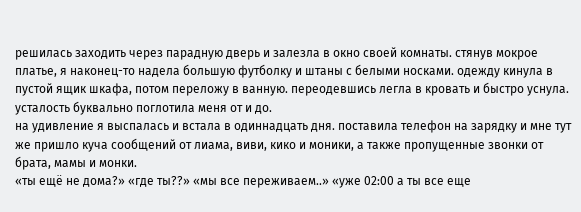решилась заходить через парадную дверь и залезла в окно своей комнаты. стянув мокрое платье, я наконец-то надела большую футболку и штаны с белыми носками. одежду кинула в пустой ящик шкафа, потом переложу в ванную. переодевшись легла в кровать и быстро уснула. усталость буквально поглотила меня от и до.
на удивление я выспалась и встала в одиннадцать дня. поставила телефон на зарядку и мне тут же пришло куча сообщений от лиама, виви, кико и моники, а также пропущенные звонки от брата, мамы и монки.
«ты ещё не дома?» «где ты??» «мы все переживаем..» «уже 02:00 а ты все еще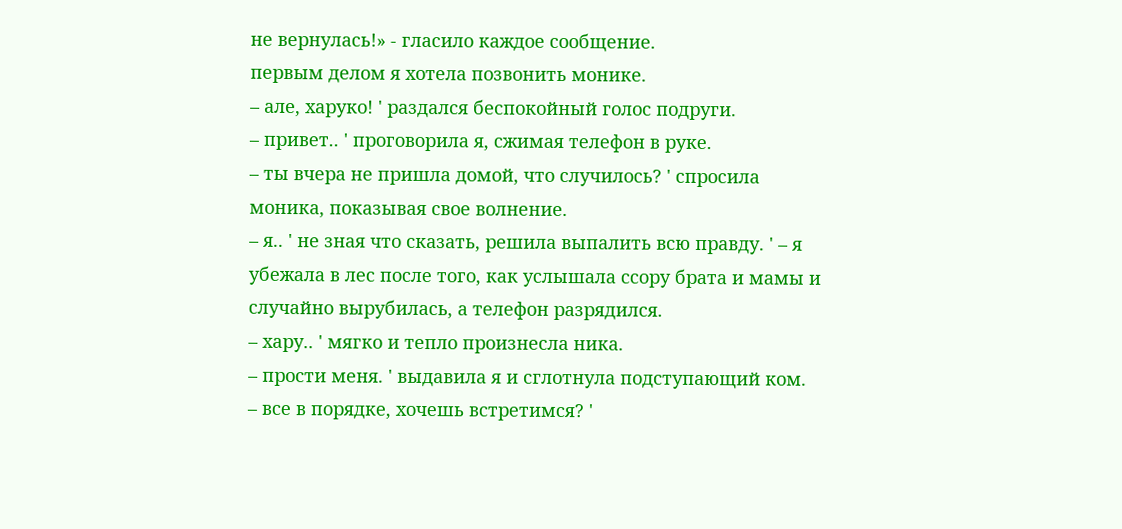не вернулась!» - гласило каждое сообщение.
первым делом я хотела позвонить монике.
– але, харуко! ' раздался беспокойный голос подруги.
– привет.. ' проговорила я, сжимая телефон в руке.
– ты вчера не пришла домой, что случилось? ' спросила моника, показывая свое волнение.
– я.. ' не зная что сказать, решила выпалить всю правду. ' – я убежала в лес после того, как услышала ссору брата и мамы и случайно вырубилась, а телефон разрядился.
– хару.. ' мягко и тепло произнесла ника.
– прости меня. ' выдавила я и сглотнула подступающий ком.
– все в порядке, хочешь встретимся? '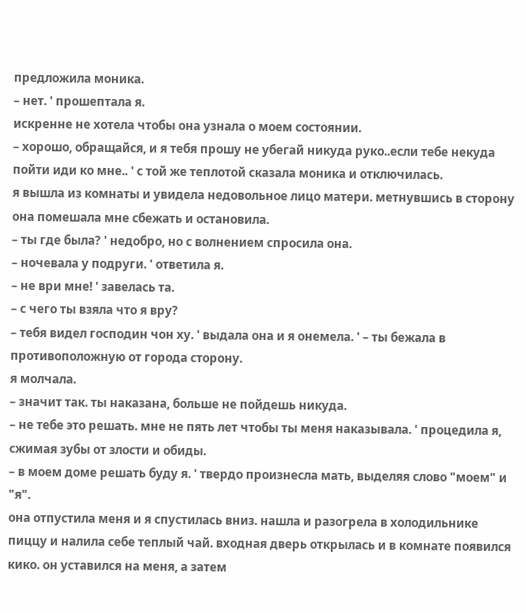предложила моника.
– нет. ' прошептала я.
искренне не хотела чтобы она узнала о моем состоянии.
– хорошо, обращайся, и я тебя прошу не убегай никуда руко..если тебе некуда пойти иди ко мне.. ' с той же теплотой сказала моника и отключилась.
я вышла из комнаты и увидела недовольное лицо матери. метнувшись в сторону она помешала мне сбежать и остановила.
– ты где была? ' недобро, но с волнением спросила она.
– ночевала у подруги. ' ответила я.
– не ври мне! ' завелась та.
– с чего ты взяла что я вру?
– тебя видел господин чон ху. ' выдала она и я онемела. ' – ты бежала в противоположную от города сторону.
я молчала.
– значит так. ты наказана, больше не пойдешь никуда.
– не тебе это решать. мне не пять лет чтобы ты меня наказывала. ' процедила я, сжимая зубы от злости и обиды.
– в моем доме решать буду я. ' твердо произнесла мать, выделяя слово "моем" и "я".
она отпустила меня и я спустилась вниз. нашла и разогрела в холодильнике пиццу и налила себе теплый чай. входная дверь открылась и в комнате появился кико. он уставился на меня, а затем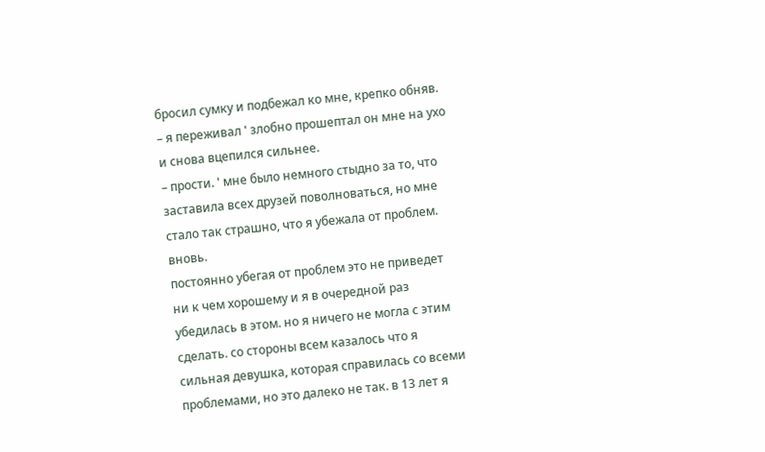бросил сумку и подбежал ко мне, крепко обняв.
– я переживал ' злобно прошептал он мне на ухо и снова вцепился сильнее.
– прости. ' мне было немного стыдно за то, что заставила всех друзей поволноваться, но мне стало так страшно, что я убежала от проблем. вновь.
постоянно убегая от проблем это не приведет ни к чем хорошему и я в очередной раз убедилась в этом. но я ничего не могла с этим сделать. со стороны всем казалось что я сильная девушка, которая справилась со всеми проблемами, но это далеко не так. в 13 лет я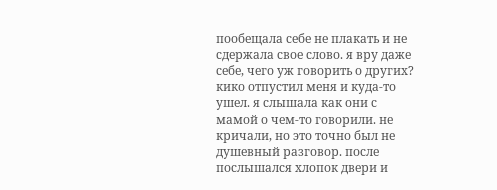пообещала себе не плакать и не сдержала свое слово. я вру даже себе, чего уж говорить о других?
кико отпустил меня и куда-то ушел. я слышала как они с мамой о чем-то говорили. не кричали, но это точно был не душевный разговор. после послышался хлопок двери и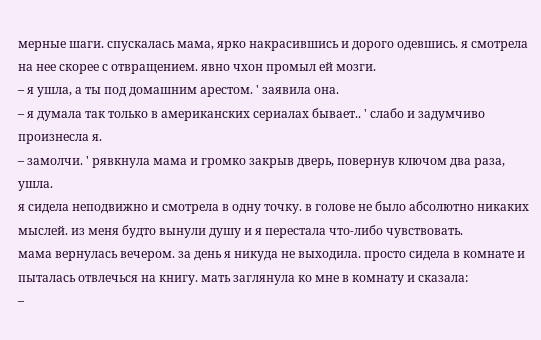мерные шаги. спускалась мама, ярко накрасившись и дорого одевшись. я смотрела на нее скорее с отвращением. явно чхон промыл ей мозги.
– я ушла, а ты под домашним арестом. ' заявила она.
– я думала так только в американских сериалах бывает.. ' слабо и задумчиво произнесла я.
– замолчи. ' рявкнула мама и громко закрыв дверь, повернув ключом два раза, ушла.
я сидела неподвижно и смотрела в одну точку. в голове не было абсолютно никаких мыслей. из меня будто вынули душу и я перестала что-либо чувствовать.
мама вернулась вечером. за день я никуда не выходила. просто сидела в комнате и пыталась отвлечься на книгу. мать заглянула ко мне в комнату и сказала:
–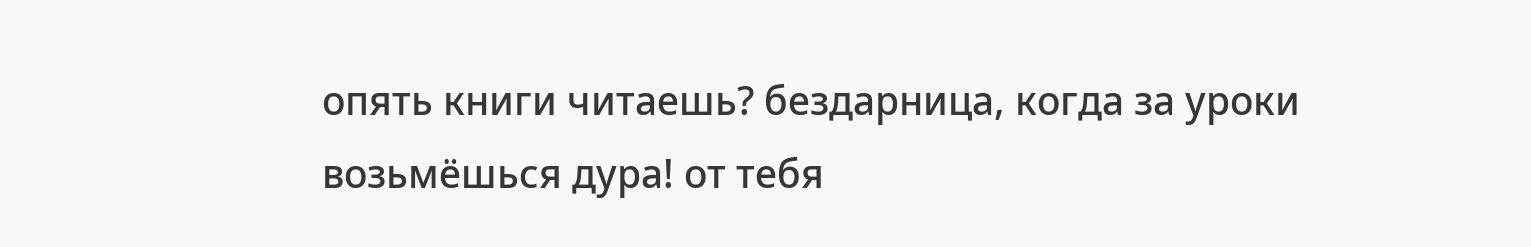опять книги читаешь? бездарница, когда за уроки возьмёшься дура! от тебя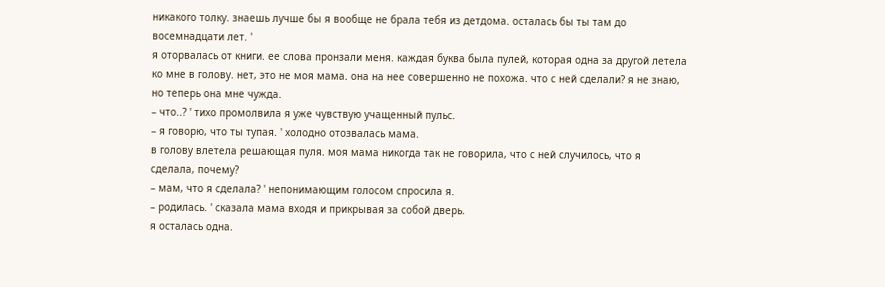никакого толку. знаешь лучше бы я вообще не брала тебя из детдома. осталась бы ты там до восемнадцати лет. '
я оторвалась от книги. ее слова пронзали меня. каждая буква была пулей, которая одна за другой летела ко мне в голову. нет, это не моя мама. она на нее совершенно не похожа. что с ней сделали? я не знаю, но теперь она мне чужда.
– что..? ' тихо промолвила я уже чувствую учащенный пульс.
– я говорю, что ты тупая. ' холодно отозвалась мама.
в голову влетела решающая пуля. моя мама никогда так не говорила, что с ней случилось, что я сделала, почему?
– мам, что я сделала? ' непонимающим голосом спросила я.
– родилась. ' сказала мама входя и прикрывая за собой дверь.
я осталась одна.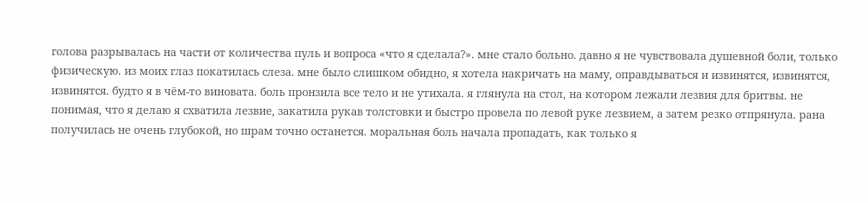голова разрывалась на части от количества пуль и вопроса «что я сделала?». мне стало больно. давно я не чувствовала душевной боли, только физическую. из моих глаз покатилась слеза. мне было слишком обидно, я хотела накричать на маму, оправдываться и извинятся, извинятся, извинятся. будто я в чём-то виновата. боль пронзила все тело и не утихала. я глянула на стол, на котором лежали лезвия для бритвы. не понимая, что я делаю я схватила лезвие, закатила рукав толстовки и быстро провела по левой руке лезвием, а затем резко отпрянула. рана получилась не очень глубокой, но шрам точно останется. моральная боль начала пропадать, как только я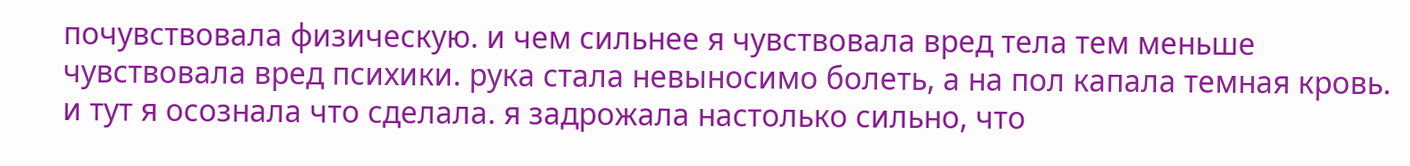почувствовала физическую. и чем сильнее я чувствовала вред тела тем меньше чувствовала вред психики. рука стала невыносимо болеть, а на пол капала темная кровь.
и тут я осознала что сделала. я задрожала настолько сильно, что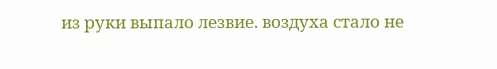из руки выпало лезвие. воздуха стало не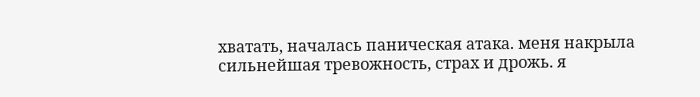хватать, началась паническая атака. меня накрыла сильнейшая тревожность, страх и дрожь. я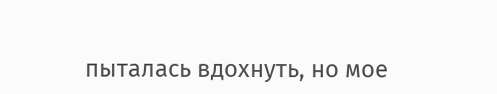пыталась вдохнуть, но мое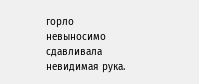горло невыносимо сдавливала невидимая рука.